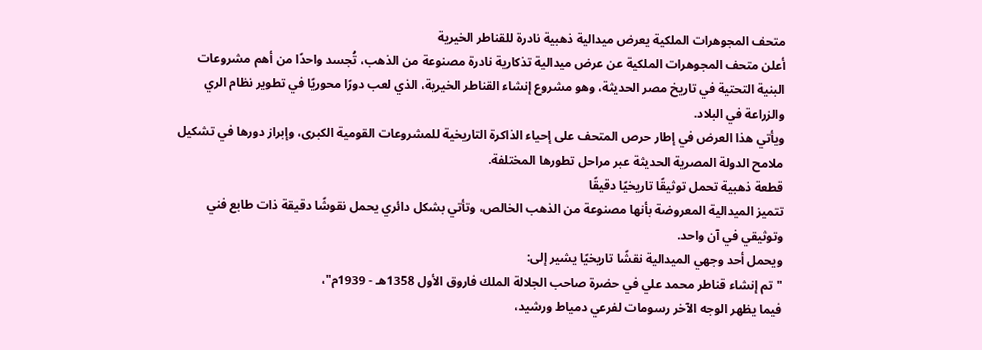متحف المجوهرات الملكية يعرض ميدالية ذهبية نادرة للقناطر الخيرية
أعلن متحف المجوهرات الملكية عن عرض ميدالية تذكارية نادرة مصنوعة من الذهب، تُجسد واحدًا من أهم مشروعات البنية التحتية في تاريخ مصر الحديثة، وهو مشروع إنشاء القناطر الخيرية، الذي لعب دورًا محوريًا في تطوير نظام الري والزراعة في البلاد.
ويأتي هذا العرض في إطار حرص المتحف على إحياء الذاكرة التاريخية للمشروعات القومية الكبرى، وإبراز دورها في تشكيل ملامح الدولة المصرية الحديثة عبر مراحل تطورها المختلفة.
قطعة ذهبية تحمل توثيقًا تاريخيًا دقيقًا
تتميز الميدالية المعروضة بأنها مصنوعة من الذهب الخالص، وتأتي بشكل دائري يحمل نقوشًا دقيقة ذات طابع فني وتوثيقي في آن واحد.
ويحمل أحد وجهي الميدالية نقشًا تاريخيًا يشير إلى:
"تم إنشاء قناطر محمد علي في حضرة صاحب الجلالة الملك فاروق الأول 1358هـ - 1939م"،
فيما يظهر الوجه الآخر رسومات لفرعي دمياط ورشيد،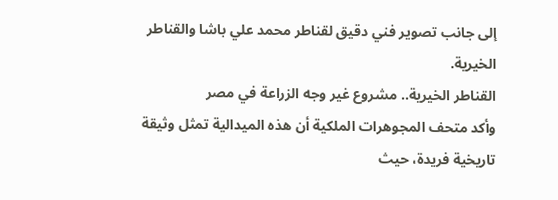إلى جانب تصوير فني دقيق لقناطر محمد علي باشا والقناطر الخيرية.
القناطر الخيرية.. مشروع غير وجه الزراعة في مصر
وأكد متحف المجوهرات الملكية أن هذه الميدالية تمثل وثيقة تاريخية فريدة، حيث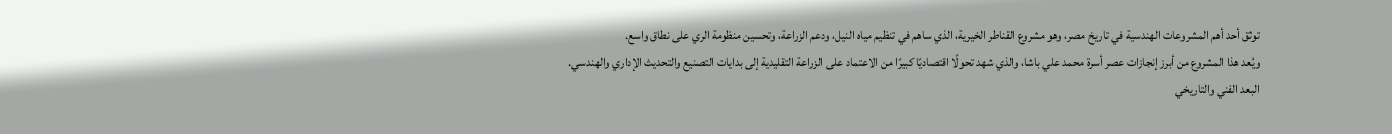توثق أحد أهم المشروعات الهندسية في تاريخ مصر، وهو مشروع القناطر الخيرية، الذي ساهم في تنظيم مياه النيل، ودعم الزراعة، وتحسين منظومة الري على نطاق واسع.
ويُعد هذا المشروع من أبرز إنجازات عصر أسرة محمد علي باشا، والذي شهد تحولًا اقتصاديًا كبيرًا من الاعتماد على الزراعة التقليدية إلى بدايات التصنيع والتحديث الإداري والهندسي.
البعد الفني والتاريخي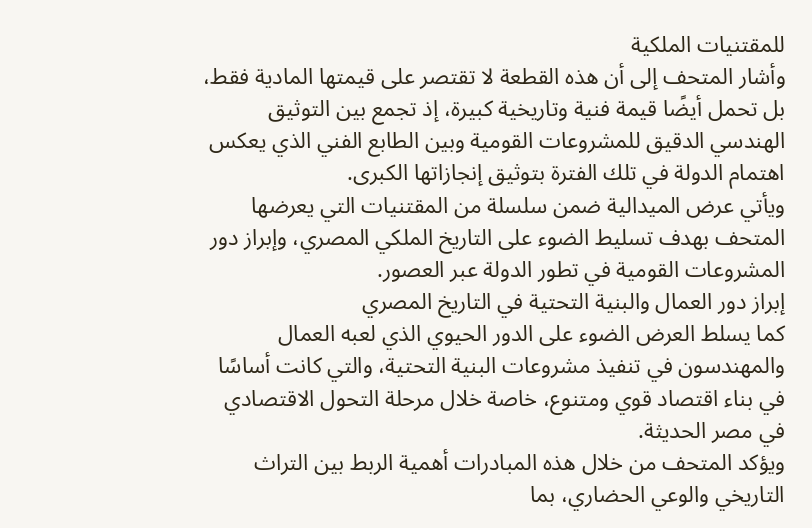للمقتنيات الملكية
وأشار المتحف إلى أن هذه القطعة لا تقتصر على قيمتها المادية فقط، بل تحمل أيضًا قيمة فنية وتاريخية كبيرة، إذ تجمع بين التوثيق الهندسي الدقيق للمشروعات القومية وبين الطابع الفني الذي يعكس اهتمام الدولة في تلك الفترة بتوثيق إنجازاتها الكبرى.
ويأتي عرض الميدالية ضمن سلسلة من المقتنيات التي يعرضها المتحف بهدف تسليط الضوء على التاريخ الملكي المصري، وإبراز دور المشروعات القومية في تطور الدولة عبر العصور.
إبراز دور العمال والبنية التحتية في التاريخ المصري
كما يسلط العرض الضوء على الدور الحيوي الذي لعبه العمال والمهندسون في تنفيذ مشروعات البنية التحتية، والتي كانت أساسًا في بناء اقتصاد قوي ومتنوع، خاصة خلال مرحلة التحول الاقتصادي في مصر الحديثة.
ويؤكد المتحف من خلال هذه المبادرات أهمية الربط بين التراث التاريخي والوعي الحضاري، بما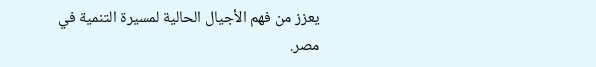يعزز من فهم الأجيال الحالية لمسيرة التنمية في مصر.